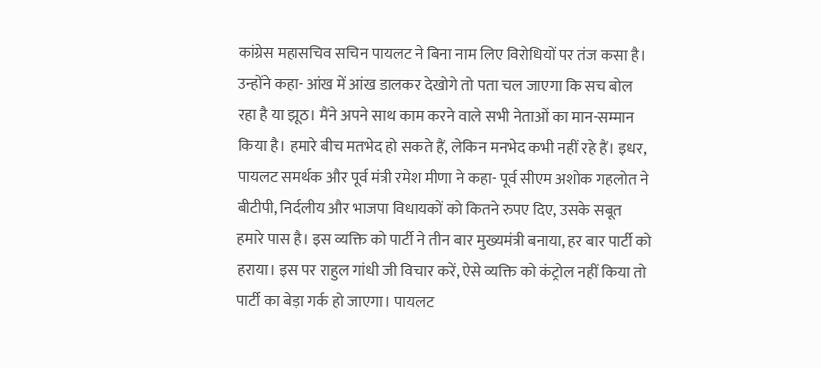कांग्रेस महासचिव सचिन पायलट ने बिना नाम लिए विरोधियों पर तंज कसा है। उन्होंने कहा- आंख में आंख डालकर देखोगे तो पता चल जाएगा कि सच बोल रहा है या झूठ। मैंने अपने साथ काम करने वाले सभी नेताओं का मान-सम्मान किया है। हमारे बीच मतभेद हो सकते हैं, लेकिन मनभेद कभी नहीं रहे हैं। इधर, पायलट समर्थक और पूर्व मंत्री रमेश मीणा ने कहा- पूर्व सीएम अशोक गहलोत ने बीटीपी, निर्दलीय और भाजपा विधायकों को कितने रुपए दिए, उसके सबूत हमारे पास है। इस व्यक्ति को पार्टी ने तीन बार मुख्यमंत्री बनाया, हर बार पार्टी को हराया। इस पर राहुल गांधी जी विचार करें, ऐसे व्यक्ति को कंट्रोल नहीं किया तो पार्टी का बेड़ा गर्क हो जाएगा। पायलट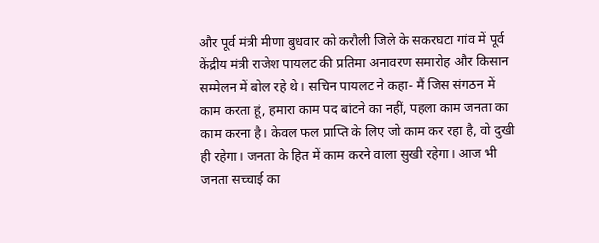और पूर्व मंत्री मीणा बुधवार को करौली जिले के सकरघटा गांव में पूर्व केंद्रीय मंत्री राजेश पायलट की प्रतिमा अनावरण समारोह और किसान सम्मेलन में बोल रहे थे। सचिन पायलट ने कहा- मैं जिस संगठन में काम करता हूं, हमारा काम पद बांटने का नहीं, पहला काम जनता का काम करना है। केवल फल प्राप्ति के लिए जो काम कर रहा है, वो दुखी ही रहेगा। जनता के हित में काम करने वाला सुखी रहेगा। आज भी जनता सच्चाई का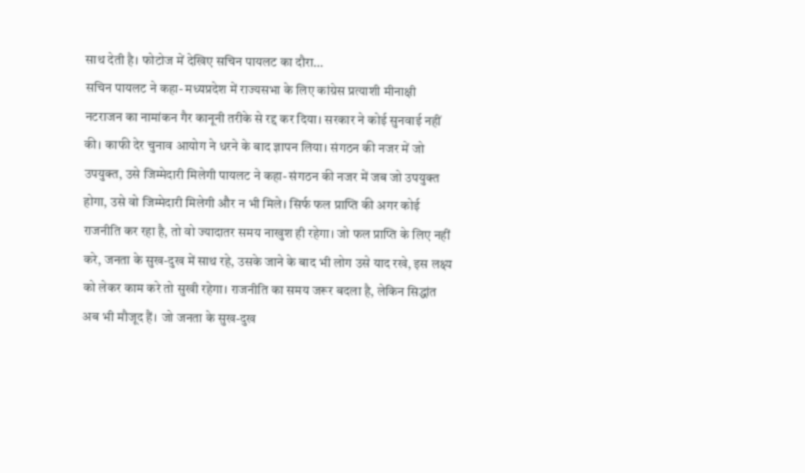साथ देती है। फोटोज में देखिए सचिन पायलट का दौरा…
सचिन पायलट ने कहा- मध्यप्रदेश में राज्यसभा के लिए कांग्रेस प्रत्याशी मीनाक्षी नटराजन का नामांकन गैर कानूनी तरीके से रद्द कर दिया। सरकार ने कोई सुनवाई नहीं की। काफी देर चुनाव आयोग ने धरने के बाद ज्ञापन लिया। संगठन की नजर में जो उपयुक्त, उसे जिम्मेदारी मिलेगी पायलट ने कहा- संगठन की नजर में जब जो उपयुक्त होगा, उसे वो जिम्मेदारी मिलेगी और न भी मिले। सिर्फ फल प्राप्ति की अगर कोई राजनीति कर रहा है, तो वो ज्यादातर समय नाखुश ही रहेगा। जो फल प्राप्ति के लिए नहीं करे, जनता के सुख-दुख में साथ रहे, उसके जाने के बाद भी लोग उसे याद रखे, इस लक्ष्य को लेकर काम करे तो सुखी रहेगा। राजनीति का समय जरूर बदला है, लेकिन सिद्धांत अब भी मौजूद हैं। जो जनता के सुख-दुख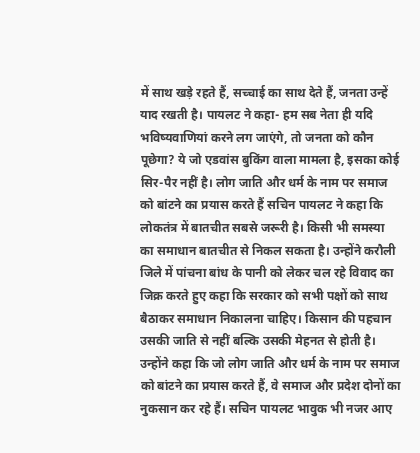में साथ खड़े रहते हैं, सच्चाई का साथ देते हैं, जनता उन्हें याद रखती है। पायलट ने कहा- हम सब नेता ही यदि भविष्यवाणियां करने लग जाएंगे, तो जनता को कौन पूछेगा? ये जो एडवांस बुकिंग वाला मामला है, इसका कोई सिर-पैर नहीं है। लोग जाति और धर्म के नाम पर समाज को बांटने का प्रयास करते हैं सचिन पायलट ने कहा कि लोकतंत्र में बातचीत सबसे जरूरी है। किसी भी समस्या का समाधान बातचीत से निकल सकता है। उन्होंने करौली जिले में पांचना बांध के पानी को लेकर चल रहे विवाद का जिक्र करते हुए कहा कि सरकार को सभी पक्षों को साथ बैठाकर समाधान निकालना चाहिए। किसान की पहचान उसकी जाति से नहीं बल्कि उसकी मेहनत से होती है। उन्होंने कहा कि जो लोग जाति और धर्म के नाम पर समाज को बांटने का प्रयास करते हैं, वे समाज और प्रदेश दोनों का नुकसान कर रहे हैं। सचिन पायलट भावुक भी नजर आए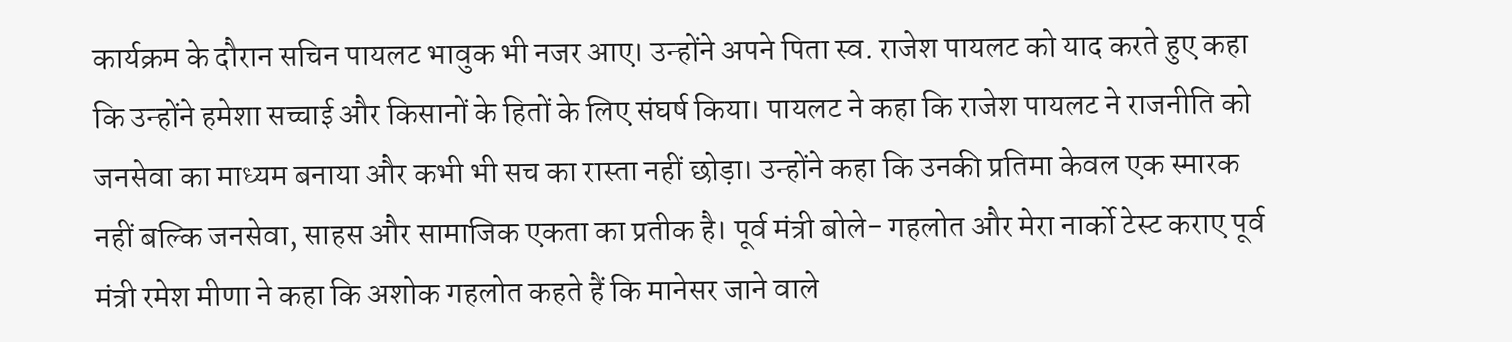कार्यक्रम के दौरान सचिन पायलट भावुक भी नजर आए। उन्होंने अपने पिता स्व. राजेश पायलट को याद करते हुए कहा कि उन्होंने हमेशा सच्चाई और किसानों के हितों के लिए संघर्ष किया। पायलट ने कहा कि राजेश पायलट ने राजनीति को जनसेवा का माध्यम बनाया और कभी भी सच का रास्ता नहीं छोड़ा। उन्होंने कहा कि उनकी प्रतिमा केवल एक स्मारक नहीं बल्कि जनसेवा, साहस और सामाजिक एकता का प्रतीक है। पूर्व मंत्री बोले- गहलोत और मेरा नार्को टेस्ट कराए पूर्व मंत्री रमेश मीणा ने कहा कि अशोक गहलोत कहते हैं कि मानेसर जाने वाले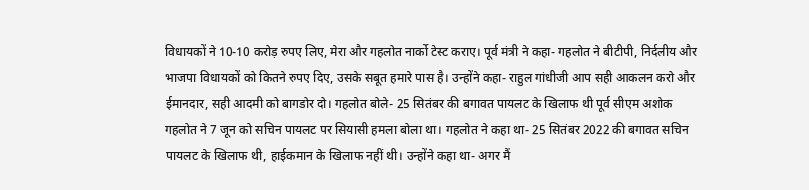विधायकों ने 10-10 करोड़ रुपए लिए, मेरा और गहलोत नार्को टेस्ट कराए। पूर्व मंत्री ने कहा- गहलोत ने बीटीपी, निर्दलीय और भाजपा विधायकों को कितने रुपए दिए, उसके सबूत हमारे पास है। उन्होंने कहा- राहुल गांधीजी आप सही आकलन करो और ईमानदार, सही आदमी को बागडोर दो। गहलोत बोले- 25 सितंबर की बगावत पायलट के खिलाफ थी पूर्व सीएम अशोक गहलोत ने 7 जून को सचिन पायलट पर सियासी हमला बोला था। गहलोत ने कहा था- 25 सितंबर 2022 की बगावत सचिन पायलट के खिलाफ थी, हाईकमान के खिलाफ नहीं थी। उन्होंने कहा था- अगर मैं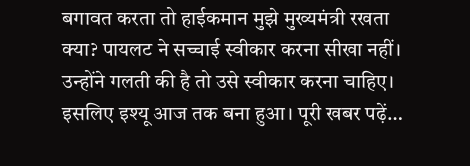बगावत करता तो हाईकमान मुझे मुख्यमंत्री रखता क्या? पायलट ने सच्चाई स्वीकार करना सीखा नहीं। उन्होंने गलती की है तो उसे स्वीकार करना चाहिए। इसलिए इश्यू आज तक बना हुआ। पूरी खबर पढ़ें…